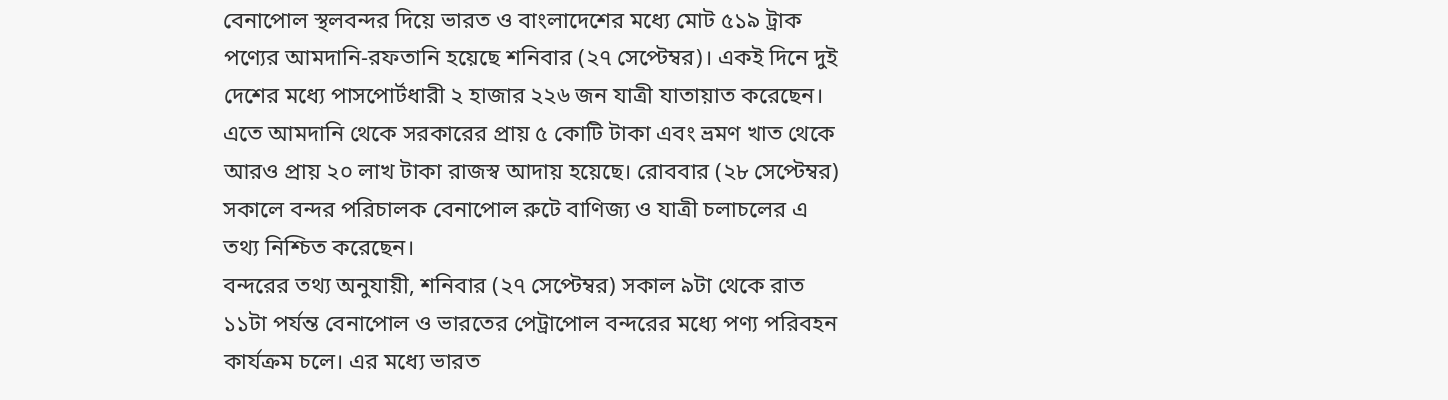বেনাপোল স্থলবন্দর দিয়ে ভারত ও বাংলাদেশের মধ্যে মোট ৫১৯ ট্রাক পণ্যের আমদানি-রফতানি হয়েছে শনিবার (২৭ সেপ্টেম্বর)। একই দিনে দুই দেশের মধ্যে পাসপোর্টধারী ২ হাজার ২২৬ জন যাত্রী যাতায়াত করেছেন। এতে আমদানি থেকে সরকারের প্রায় ৫ কোটি টাকা এবং ভ্রমণ খাত থেকে আরও প্রায় ২০ লাখ টাকা রাজস্ব আদায় হয়েছে। রোববার (২৮ সেপ্টেম্বর) সকালে বন্দর পরিচালক বেনাপোল রুটে বাণিজ্য ও যাত্রী চলাচলের এ তথ্য নিশ্চিত করেছেন।
বন্দরের তথ্য অনুযায়ী, শনিবার (২৭ সেপ্টেম্বর) সকাল ৯টা থেকে রাত ১১টা পর্যন্ত বেনাপোল ও ভারতের পেট্রাপোল বন্দরের মধ্যে পণ্য পরিবহন কার্যক্রম চলে। এর মধ্যে ভারত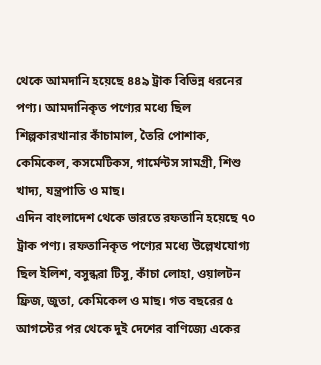থেকে আমদানি হয়েছে ৪৪৯ ট্রাক বিভিন্ন ধরনের পণ্য। আমদানিকৃত পণ্যের মধ্যে ছিল শিল্পকারখানার কাঁচামাল, তৈরি পোশাক, কেমিকেল, কসমেটিকস, গার্মেন্টস সামগ্রী, শিশু খাদ্য, যন্ত্রপাতি ও মাছ।
এদিন বাংলাদেশ থেকে ভারতে রফতানি হয়েছে ৭০ ট্রাক পণ্য। রফতানিকৃত পণ্যের মধ্যে উল্লেখযোগ্য ছিল ইলিশ, বসুন্ধরা টিসু, কাঁচা লোহা, ওয়ালটন ফ্রিজ, জুতা, কেমিকেল ও মাছ। গত বছরের ৫ আগস্টের পর থেকে দুই দেশের বাণিজ্যে একের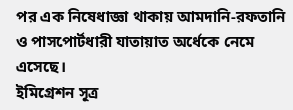পর এক নিষেধাজ্ঞা থাকায় আমদানি-রফতানি ও পাসপোর্টধারী যাতায়াত অর্ধেকে নেমে এসেছে।
ইমিগ্রেশন সূত্র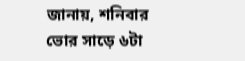জানায়, শনিবার ভোর সাড়ে ৬টা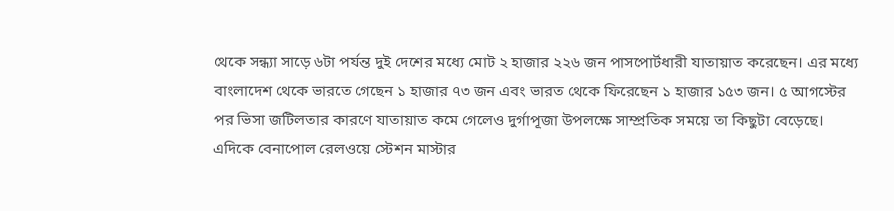থেকে সন্ধ্যা সাড়ে ৬টা পর্যন্ত দুই দেশের মধ্যে মোট ২ হাজার ২২৬ জন পাসপোর্টধারী যাতায়াত করেছেন। এর মধ্যে বাংলাদেশ থেকে ভারতে গেছেন ১ হাজার ৭৩ জন এবং ভারত থেকে ফিরেছেন ১ হাজার ১৫৩ জন। ৫ আগস্টের পর ভিসা জটিলতার কারণে যাতায়াত কমে গেলেও দুর্গাপূজা উপলক্ষে সাম্প্রতিক সময়ে তা কিছুটা বেড়েছে।
এদিকে বেনাপোল রেলওয়ে স্টেশন মাস্টার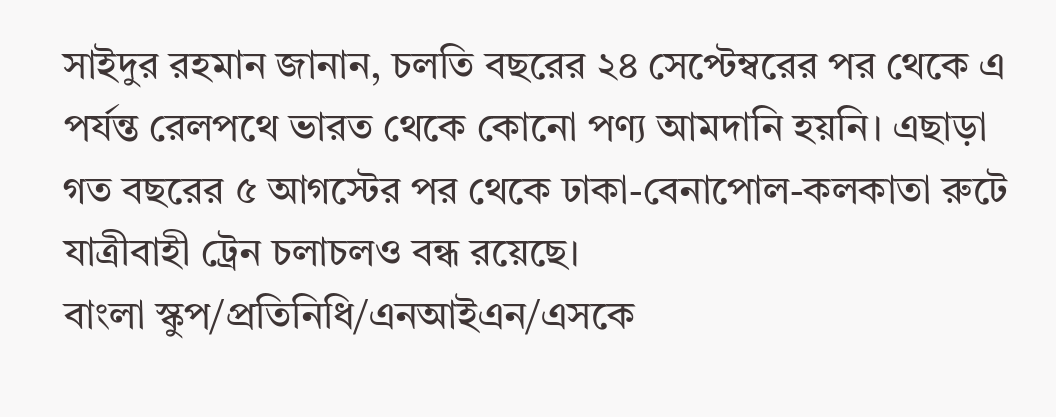সাইদুর রহমান জানান, চলতি বছরের ২৪ সেপ্টেম্বরের পর থেকে এ পর্যন্ত রেলপথে ভারত থেকে কোনো পণ্য আমদানি হয়নি। এছাড়া গত বছরের ৫ আগস্টের পর থেকে ঢাকা-বেনাপোল-কলকাতা রুটে যাত্রীবাহী ট্রেন চলাচলও বন্ধ রয়েছে।
বাংলা স্কুপ/প্রতিনিধি/এনআইএন/এসকে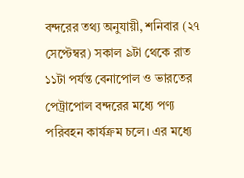বন্দরের তথ্য অনুযায়ী, শনিবার (২৭ সেপ্টেম্বর) সকাল ৯টা থেকে রাত ১১টা পর্যন্ত বেনাপোল ও ভারতের পেট্রাপোল বন্দরের মধ্যে পণ্য পরিবহন কার্যক্রম চলে। এর মধ্যে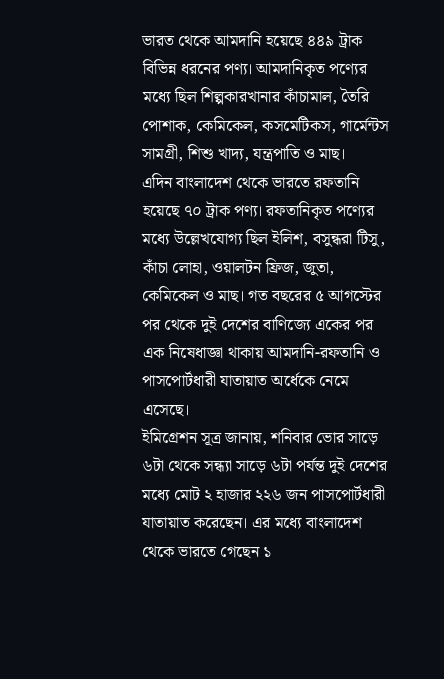ভারত থেকে আমদানি হয়েছে ৪৪৯ ট্রাক বিভিন্ন ধরনের পণ্য। আমদানিকৃত পণ্যের মধ্যে ছিল শিল্পকারখানার কাঁচামাল, তৈরি পোশাক, কেমিকেল, কসমেটিকস, গার্মেন্টস সামগ্রী, শিশু খাদ্য, যন্ত্রপাতি ও মাছ।
এদিন বাংলাদেশ থেকে ভারতে রফতানি হয়েছে ৭০ ট্রাক পণ্য। রফতানিকৃত পণ্যের মধ্যে উল্লেখযোগ্য ছিল ইলিশ, বসুন্ধরা টিসু, কাঁচা লোহা, ওয়ালটন ফ্রিজ, জুতা, কেমিকেল ও মাছ। গত বছরের ৫ আগস্টের পর থেকে দুই দেশের বাণিজ্যে একের পর এক নিষেধাজ্ঞা থাকায় আমদানি-রফতানি ও পাসপোর্টধারী যাতায়াত অর্ধেকে নেমে এসেছে।
ইমিগ্রেশন সূত্র জানায়, শনিবার ভোর সাড়ে ৬টা থেকে সন্ধ্যা সাড়ে ৬টা পর্যন্ত দুই দেশের মধ্যে মোট ২ হাজার ২২৬ জন পাসপোর্টধারী যাতায়াত করেছেন। এর মধ্যে বাংলাদেশ থেকে ভারতে গেছেন ১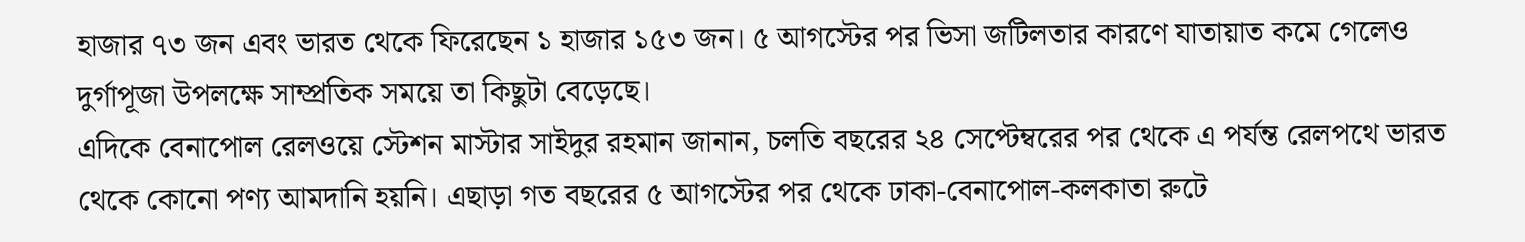হাজার ৭৩ জন এবং ভারত থেকে ফিরেছেন ১ হাজার ১৫৩ জন। ৫ আগস্টের পর ভিসা জটিলতার কারণে যাতায়াত কমে গেলেও দুর্গাপূজা উপলক্ষে সাম্প্রতিক সময়ে তা কিছুটা বেড়েছে।
এদিকে বেনাপোল রেলওয়ে স্টেশন মাস্টার সাইদুর রহমান জানান, চলতি বছরের ২৪ সেপ্টেম্বরের পর থেকে এ পর্যন্ত রেলপথে ভারত থেকে কোনো পণ্য আমদানি হয়নি। এছাড়া গত বছরের ৫ আগস্টের পর থেকে ঢাকা-বেনাপোল-কলকাতা রুটে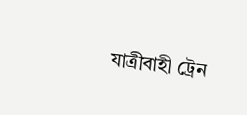যাত্রীবাহী ট্রেন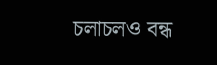চলাচলও বন্ধ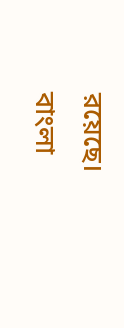রয়েছে।
বাংলা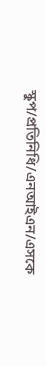স্কুপ/প্রতিনিধি/এনআইএন/এসকে